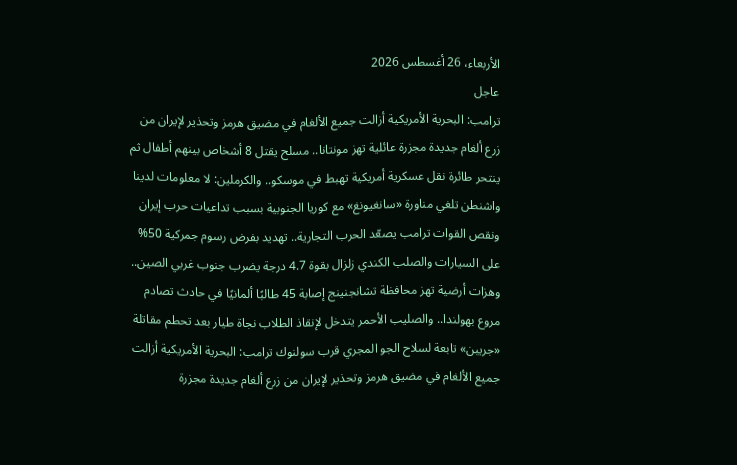الأربعاء، 26 أغسطس 2026
عاجل
ترامب: البحرية الأمريكية أزالت جميع الألغام في مضيق هرمز وتحذير لإيران من زرع ألغام جديدة مجزرة عائلية تهز مونتانا.. مسلح يقتل 8 أشخاص بينهم أطفال ثم ينتحر طائرة نقل عسكرية أمريكية تهبط في موسكو.. والكرملين: لا معلومات لدينا واشنطن تلغي مناورة «سانغيونغ» مع كوريا الجنوبية بسبب تداعيات حرب إيران ونقص القوات ترامب يصعّد الحرب التجارية.. تهديد بفرض رسوم جمركية 50% على السيارات والصلب الكندي زلزال بقوة 4.7 درجة يضرب جنوب غربي الصين.. وهزات أرضية تهز محافظة تشانجنينج إصابة 45 طالبًا ألمانيًا في حادث تصادم مروع بهولندا.. والصليب الأحمر يتدخل لإنقاذ الطلاب نجاة طيار بعد تحطم مقاتلة «جريبن» تابعة لسلاح الجو المجري قرب سولنوك ترامب: البحرية الأمريكية أزالت جميع الألغام في مضيق هرمز وتحذير لإيران من زرع ألغام جديدة مجزرة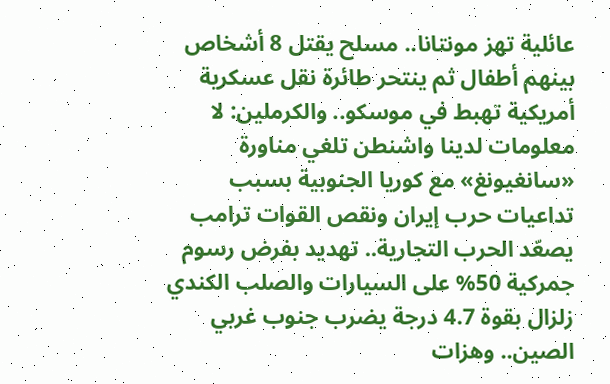عائلية تهز مونتانا.. مسلح يقتل 8 أشخاص بينهم أطفال ثم ينتحر طائرة نقل عسكرية أمريكية تهبط في موسكو.. والكرملين: لا معلومات لدينا واشنطن تلغي مناورة «سانغيونغ» مع كوريا الجنوبية بسبب تداعيات حرب إيران ونقص القوات ترامب يصعّد الحرب التجارية.. تهديد بفرض رسوم جمركية 50% على السيارات والصلب الكندي زلزال بقوة 4.7 درجة يضرب جنوب غربي الصين.. وهزات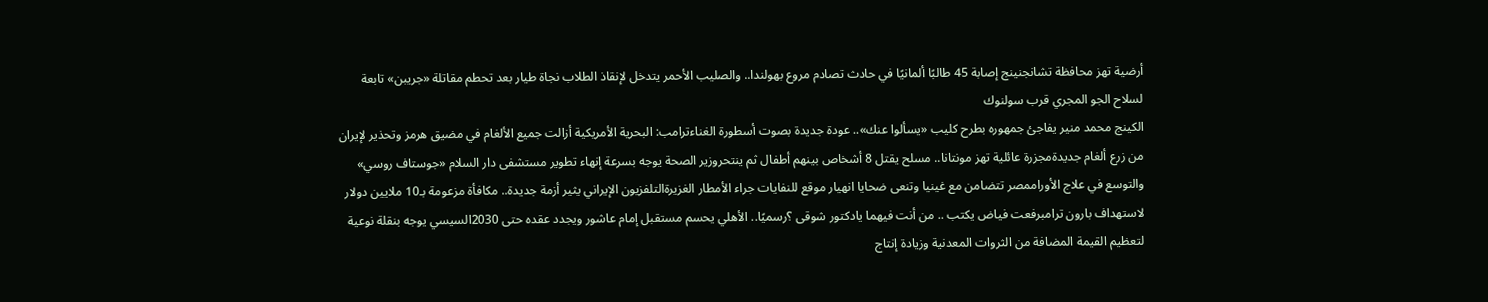أرضية تهز محافظة تشانجنينج إصابة 45 طالبًا ألمانيًا في حادث تصادم مروع بهولندا.. والصليب الأحمر يتدخل لإنقاذ الطلاب نجاة طيار بعد تحطم مقاتلة «جريبن» تابعة لسلاح الجو المجري قرب سولنوك
الكينج محمد منير يفاجئ جمهوره بطرح كليب «يسألوا عنك».. عودة جديدة بصوت أسطورة الغناءترامب: البحرية الأمريكية أزالت جميع الألغام في مضيق هرمز وتحذير لإيران من زرع ألغام جديدةمجزرة عائلية تهز مونتانا.. مسلح يقتل 8 أشخاص بينهم أطفال ثم ينتحروزير الصحة يوجه بسرعة إنهاء تطوير مستشفى دار السلام «جوستاف روسي» والتوسع في علاج الأوراممصر تتضامن مع غينيا وتنعى ضحايا انهيار موقع للنفايات جراء الأمطار الغزيرةالتلفزيون الإيراني يثير أزمة جديدة.. مكافأة مزعومة بـ10 ملايين دولار لاستهداف بارون ترامبرفعت فياض يكتب .. من أنت فيهما يادكتور شوقى ؟رسميًا.. الأهلي يحسم مستقبل إمام عاشور ويجدد عقده حتى 2030السيسي يوجه بنقلة نوعية لتعظيم القيمة المضافة من الثروات المعدنية وزيادة إنتاج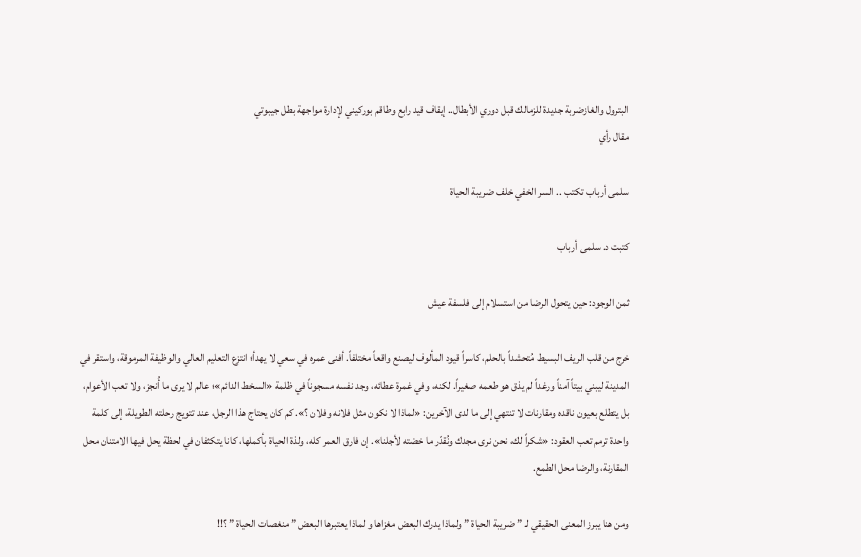البترول والغازضربة جديدة للزمالك قبل دوري الأبطال.. إيقاف قيد رابع وطاقم بوركيني لإدارة مواجهة بطل جيبوتي
مقال رأي

سلمى أرباب تكتب .. السر الخفي خلف ضريبة الحياة

كتبت د. سلمى أرباب

ثمن الوجود: حين يتحول الرضا من استسلام إلى فلسفة عيش

خرج من قلب الريف البسيط مُتحشداً بالحلم، كاسراً قيود المألوف ليصنع واقعاً مختلفاً. أفنى عمره في سعي لا يهدأ؛ انتزع التعليم العالي والوظيفة المرموقة، واستقر في المدينة ليبني بيتاً آمناً ورغداً لم يذق هو طعمه صغيراً. لكنه، وفي غمرة عطائه، وجد نفسه مسجوناً في ظلمة «السخط الدائم»؛ عالم لا يرى ما أُنجز، ولا تعب الأعوام، بل يتطلع بعيون ناقده ومقارنات لا تنتهي إلى ما لدى الآخرين: «لماذا لا نكون مثل فلانه وفلان ؟». كم كان يحتاج هذا الرجل، عند تتويج رحلته الطويلة، إلى كلمة واحدة ترمم تعب العقود: «شكراً لك، نحن نرى مجدك ونُقدّر ما خضته لأجلنا». إن فارق العمر كله، ولذة الحياة بأكملها، كانا يتكثفان في لحظة يحل فيها الامتنان محل المقارنة، والرضا محل الطمع.

ومن هنا يبرز المعنى الحقيقي لـ ” ضريبة الحياة ” ولماذا يدرك البعض مغزاها و لماذا يعتبرها البعض ” منغصات الحياة ” ؟!!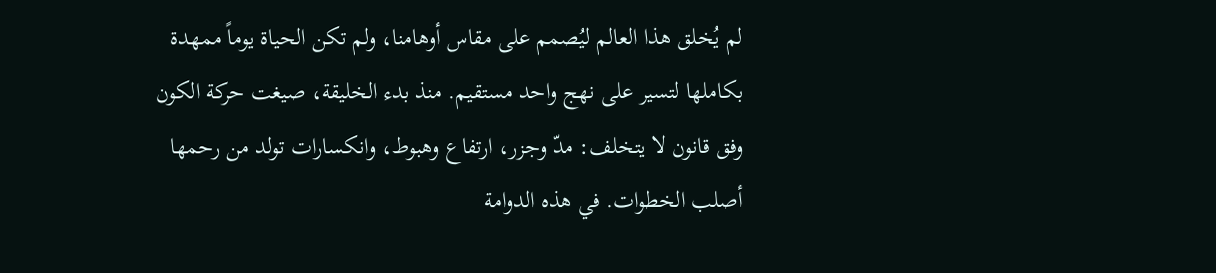لم يُخلق هذا العالم ليُصمم على مقاس أوهامنا، ولم تكن الحياة يوماً ممهدة بكاملها لتسير على نهج واحد مستقيم. منذ بدء الخليقة، صيغت حركة الكون وفق قانون لا يتخلف: مدّ وجزر، ارتفاع وهبوط، وانكسارات تولد من رحمها أصلب الخطوات. في هذه الدوامة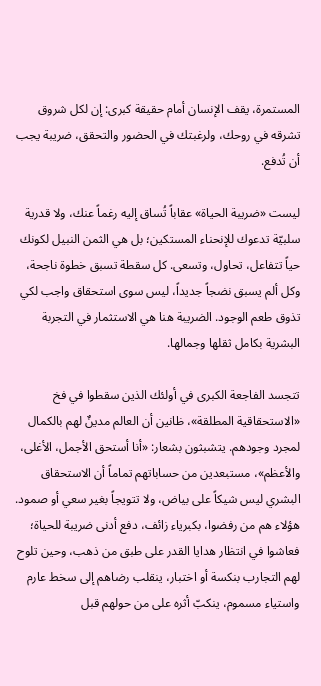المستمرة، يقف الإنسان أمام حقيقة كبرى: إن لكل شروق تشرقه في روحك، ولرغبتك في الحضور والتحقق، ضريبة يجب أن تُدفع.

ليست «ضريبة الحياة» عقاباً تُساق إليه رغماً عنك، ولا قدرية سلبيّة تدعوك للإنحناء المستكين؛ بل هي الثمن النبيل لكونك حياً تتفاعل، تحاول، وتسعى. كل سقطة تسبق خطوة ناجحة، وكل ألم يسبق نضجاً جديداً، ليس سوى استحقاق واجب لكي تذوق طعم الوجود. الضريبة هنا هي الاستثمار في التجربة البشرية بكامل ثقلها وجمالها.

تتجسد الفاجعة الكبرى في أولئك الذين سقطوا في فخ «الاستحقاقية المطلقة»، ظانين أن العالم مدينٌ لهم بالكمال لمجرد وجودهم. يتشبثون بشعار: «أنا أستحق الأجمل، الأغلى، والأعظم»، مستبعدين من حساباتهم تماماً أن الاستحقاق البشري ليس شيكاً على بياض، ولا تتويجاً بغير سعي أو صمود. هؤلاء هم من رفضوا، بكبرياء زائف، دفع أدنى ضريبة للحياة؛ فعاشوا في انتظار هدايا القدر على طبق من ذهب، وحين تلوح لهم التجارب بنكسة أو اختبار، ينقلب رضاهم إلى سخط عارم واستياء مسموم، ينكبّ أثره على من حولهم قبل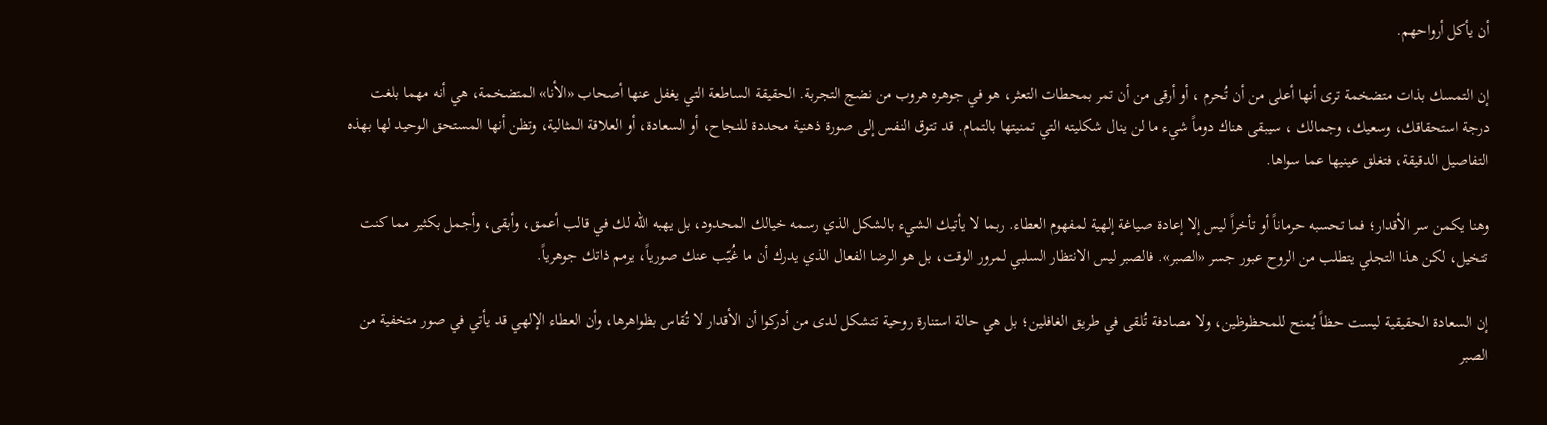أن يأكل أرواحهم.

إن التمسك بذات متضخمة ترى أنها أعلى من أن تُحرم ، أو أرقى من أن تمر بمحطات التعثر، هو في جوهره هروب من نضج التجربة. الحقيقة الساطعة التي يغفل عنها أصحاب «الأنا» المتضخمة، هي أنه مهما بلغت درجة استحقاقك، وسعيك، وجمالك ، سيبقى هناك دوماً شيء ما لن ينال شكليته التي تمنيتها بالتمام. قد تتوق النفس إلى صورة ذهنية محددة للنجاح، أو السعادة، أو العلاقة المثالية، وتظن أنها المستحق الوحيد لها بهذه التفاصيل الدقيقة، فتغلق عينيها عما سواها.

وهنا يكمن سر الأقدار؛ فما تحسبه حرماناً أو تأخراً ليس إلا إعادة صياغة إلهية لمفهوم العطاء. ربما لا يأتيك الشيء بالشكل الذي رسمه خيالك المحدود، بل يهبه الله لك في قالب أعمق، وأبقى، وأجمل بكثير مما كنت تتخيل، لكن هذا التجلي يتطلب من الروح عبور جسر «الصبر». فالصبر ليس الانتظار السلبي لمرور الوقت، بل هو الرضا الفعال الذي يدرك أن ما غُيّب عنك صورياً، يرمم ذاتك جوهرياً.

إن السعادة الحقيقية ليست حظاً يُمنح للمحظوظين، ولا مصادفة تُلقى في طريق الغافلين؛ بل هي حالة استنارة روحية تتشكل لدى من أدركوا أن الأقدار لا تُقاس بظواهرها، وأن العطاء الإلهي قد يأتي في صور متخفية من الصبر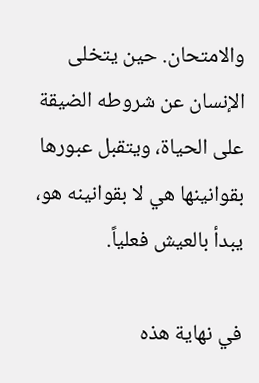والامتحان. حين يتخلى الإنسان عن شروطه الضيقة على الحياة، ويتقبل عبورها بقوانينها هي لا بقوانينه هو، يبدأ بالعيش فعلياً.

في نهاية هذه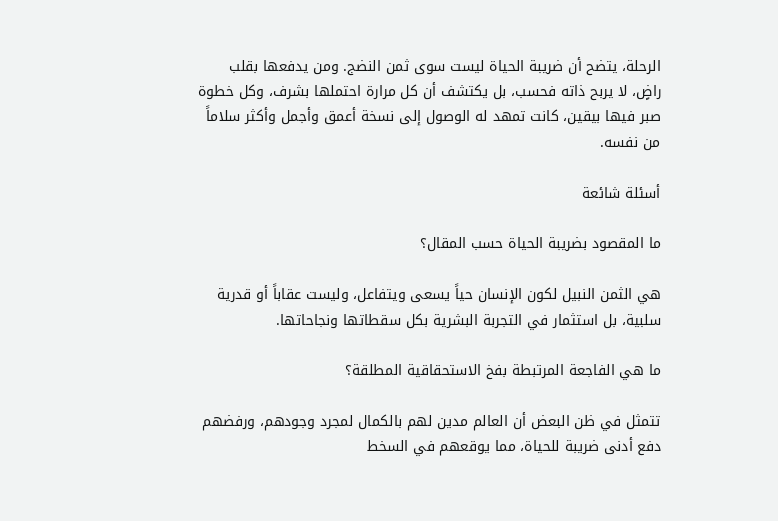الرحلة، يتضح أن ضريبة الحياة ليست سوى ثمن النضج. ومن يدفعها بقلب راضٍ، لا يربح ذاته فحسب، بل يكتشف أن كل مرارة احتملها بشرف، وكل خطوة صبر فيها بيقين، كانت تمهد له الوصول إلى نسخة أعمق وأجمل وأكثر سلاماً من نفسه.

أسئلة شائعة

ما المقصود بضريبة الحياة حسب المقال؟

هي الثمن النبيل لكون الإنسان حياً يسعى ويتفاعل، وليست عقاباً أو قدرية سلبية، بل استثمار في التجربة البشرية بكل سقطاتها ونجاحاتها.

ما هي الفاجعة المرتبطة بفخ الاستحقاقية المطلقة؟

تتمثل في ظن البعض أن العالم مدين لهم بالكمال لمجرد وجودهم، ورفضهم دفع أدنى ضريبة للحياة، مما يوقعهم في السخط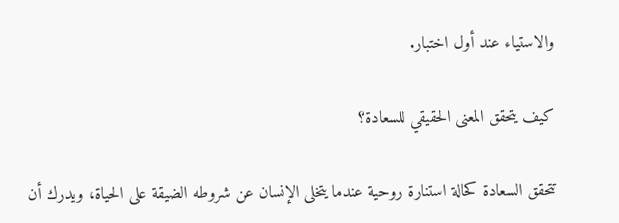والاستياء عند أول اختبار.

كيف يتحقق المعنى الحقيقي للسعادة؟

تتحقق السعادة كحالة استنارة روحية عندما يتخلى الإنسان عن شروطه الضيقة على الحياة، ويدرك أن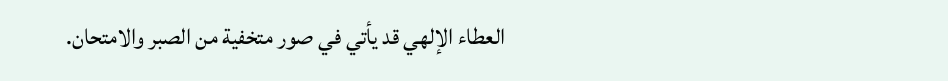العطاء الإلهي قد يأتي في صور متخفية من الصبر والامتحان.